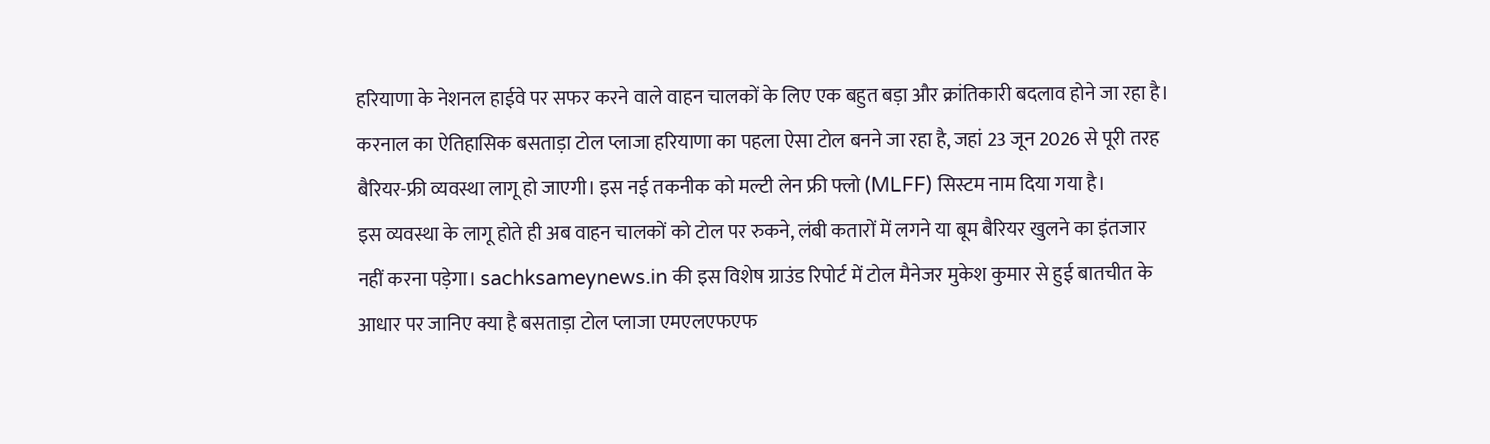हरियाणा के नेशनल हाईवे पर सफर करने वाले वाहन चालकों के लिए एक बहुत बड़ा और क्रांतिकारी बदलाव होने जा रहा है। करनाल का ऐतिहासिक बसताड़ा टोल प्लाजा हरियाणा का पहला ऐसा टोल बनने जा रहा है, जहां 23 जून 2026 से पूरी तरह बैरियर-फ्री व्यवस्था लागू हो जाएगी। इस नई तकनीक को मल्टी लेन फ्री फ्लो (MLFF) सिस्टम नाम दिया गया है।
इस व्यवस्था के लागू होते ही अब वाहन चालकों को टोल पर रुकने, लंबी कतारों में लगने या बूम बैरियर खुलने का इंतजार नहीं करना पड़ेगा। sachksameynews.in की इस विशेष ग्राउंड रिपोर्ट में टोल मैनेजर मुकेश कुमार से हुई बातचीत के आधार पर जानिए क्या है बसताड़ा टोल प्लाजा एमएलएफएफ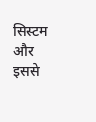सिस्टम और इससे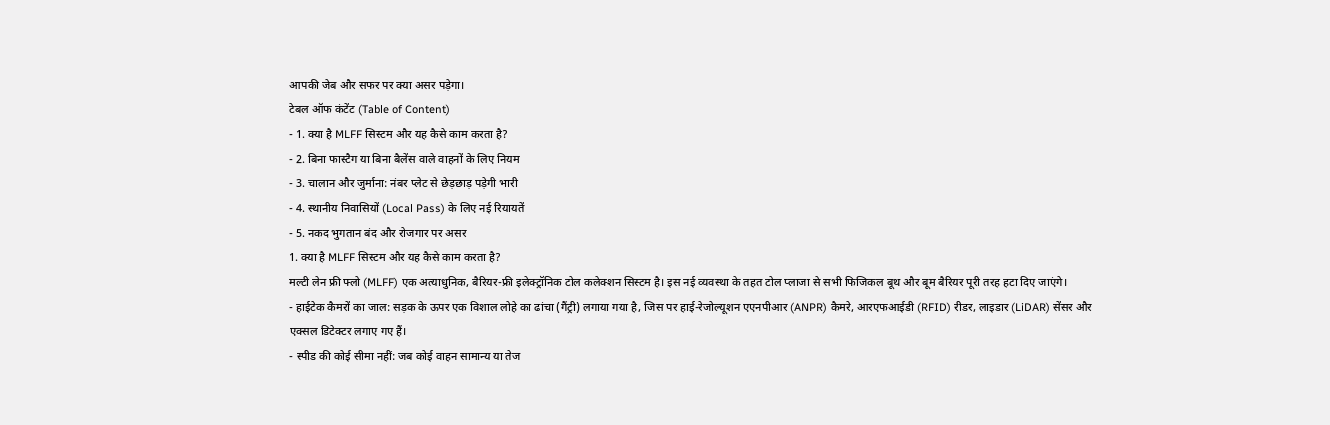आपकी जेब और सफर पर क्या असर पड़ेगा।
टेबल ऑफ कंटेंट (Table of Content)
- 1. क्या है MLFF सिस्टम और यह कैसे काम करता है?
- 2. बिना फास्टैग या बिना बैलेंस वाले वाहनों के लिए नियम
- 3. चालान और जुर्माना: नंबर प्लेट से छेड़छाड़ पड़ेगी भारी
- 4. स्थानीय निवासियों (Local Pass) के लिए नई रियायतें
- 5. नकद भुगतान बंद और रोजगार पर असर
1. क्या है MLFF सिस्टम और यह कैसे काम करता है?
मल्टी लेन फ्री फ्लो (MLFF) एक अत्याधुनिक, बैरियर-फ्री इलेक्ट्रॉनिक टोल कलेक्शन सिस्टम है। इस नई व्यवस्था के तहत टोल प्लाजा से सभी फिजिकल बूथ और बूम बैरियर पूरी तरह हटा दिए जाएंगे।
- हाईटेक कैमरों का जाल: सड़क के ऊपर एक विशाल लोहे का ढांचा (गैंट्री) लगाया गया है, जिस पर हाई-रेजोल्यूशन एएनपीआर (ANPR) कैमरे, आरएफआईडी (RFID) रीडर, लाइडार (LiDAR) सेंसर और एक्सल डिटेक्टर लगाए गए हैं।
- स्पीड की कोई सीमा नहीं: जब कोई वाहन सामान्य या तेज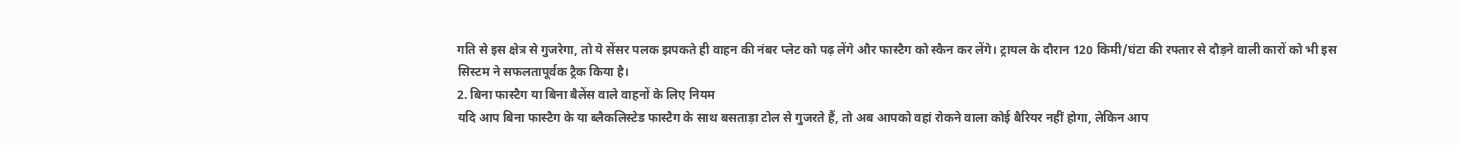गति से इस क्षेत्र से गुजरेगा, तो ये सेंसर पलक झपकते ही वाहन की नंबर प्लेट को पढ़ लेंगे और फास्टैग को स्कैन कर लेंगे। ट्रायल के दौरान 120 किमी/घंटा की रफ्तार से दौड़ने वाली कारों को भी इस सिस्टम ने सफलतापूर्वक ट्रैक किया है।
2. बिना फास्टैग या बिना बैलेंस वाले वाहनों के लिए नियम
यदि आप बिना फास्टैग के या ब्लैकलिस्टेड फास्टैग के साथ बसताड़ा टोल से गुजरते हैं, तो अब आपको वहां रोकने वाला कोई बैरियर नहीं होगा, लेकिन आप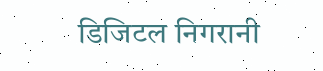डिजिटल निगरानी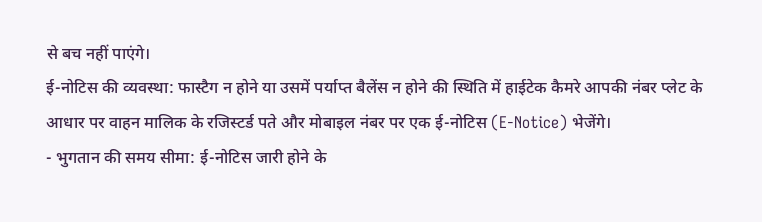से बच नहीं पाएंगे।
ई-नोटिस की व्यवस्था: फास्टैग न होने या उसमें पर्याप्त बैलेंस न होने की स्थिति में हाईटेक कैमरे आपकी नंबर प्लेट के आधार पर वाहन मालिक के रजिस्टर्ड पते और मोबाइल नंबर पर एक ई-नोटिस (E-Notice) भेजेंगे।
- भुगतान की समय सीमा: ई-नोटिस जारी होने के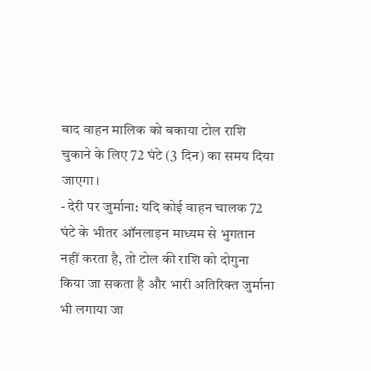बाद वाहन मालिक को बकाया टोल राशि चुकाने के लिए 72 घंटे (3 दिन) का समय दिया जाएगा।
- देरी पर जुर्माना: यदि कोई वाहन चालक 72 घंटे के भीतर ऑनलाइन माध्यम से भुगतान नहीं करता है, तो टोल की राशि को दोगुना किया जा सकता है और भारी अतिरिक्त जुर्माना भी लगाया जा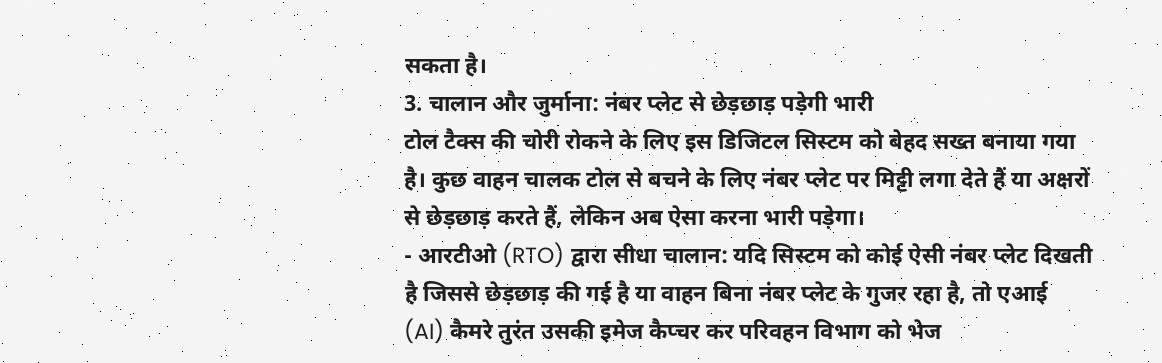सकता है।
3. चालान और जुर्माना: नंबर प्लेट से छेड़छाड़ पड़ेगी भारी
टोल टैक्स की चोरी रोकने के लिए इस डिजिटल सिस्टम को बेहद सख्त बनाया गया है। कुछ वाहन चालक टोल से बचने के लिए नंबर प्लेट पर मिट्टी लगा देते हैं या अक्षरों से छेड़छाड़ करते हैं, लेकिन अब ऐसा करना भारी पड़ेगा।
- आरटीओ (RTO) द्वारा सीधा चालान: यदि सिस्टम को कोई ऐसी नंबर प्लेट दिखती है जिससे छेड़छाड़ की गई है या वाहन बिना नंबर प्लेट के गुजर रहा है, तो एआई (AI) कैमरे तुरंत उसकी इमेज कैप्चर कर परिवहन विभाग को भेज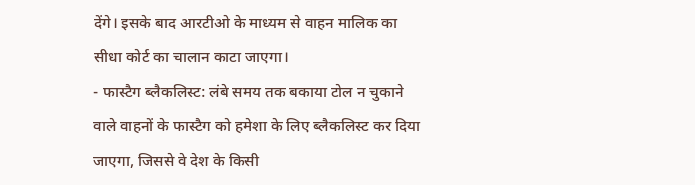देंगे। इसके बाद आरटीओ के माध्यम से वाहन मालिक का सीधा कोर्ट का चालान काटा जाएगा।
- फास्टैग ब्लैकलिस्ट: लंबे समय तक बकाया टोल न चुकाने वाले वाहनों के फास्टैग को हमेशा के लिए ब्लैकलिस्ट कर दिया जाएगा, जिससे वे देश के किसी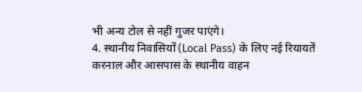भी अन्य टोल से नहीं गुजर पाएंगे।
4. स्थानीय निवासियों (Local Pass) के लिए नई रियायतें
करनाल और आसपास के स्थानीय वाहन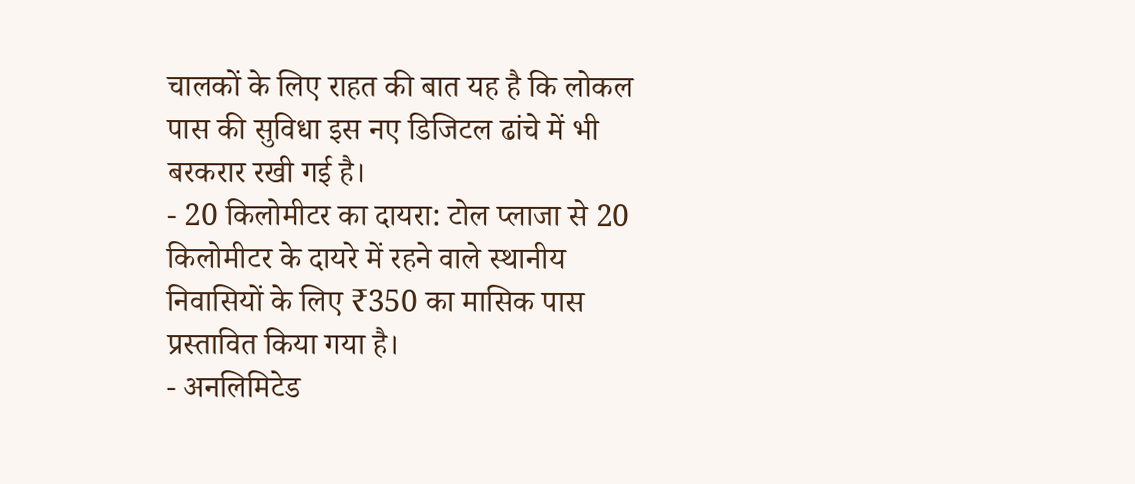चालकों के लिए राहत की बात यह है कि लोकल पास की सुविधा इस नए डिजिटल ढांचे में भी बरकरार रखी गई है।
- 20 किलोमीटर का दायरा: टोल प्लाजा से 20 किलोमीटर के दायरे में रहने वाले स्थानीय निवासियों के लिए ₹350 का मासिक पास प्रस्तावित किया गया है।
- अनलिमिटेड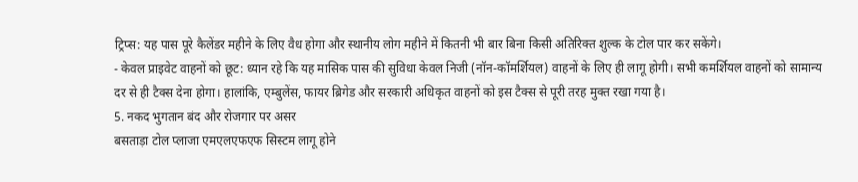ट्रिप्स: यह पास पूरे कैलेंडर महीने के लिए वैध होगा और स्थानीय लोग महीने में कितनी भी बार बिना किसी अतिरिक्त शुल्क के टोल पार कर सकेंगे।
- केवल प्राइवेट वाहनों को छूट: ध्यान रहे कि यह मासिक पास की सुविधा केवल निजी (नॉन-कॉमर्शियल) वाहनों के लिए ही लागू होगी। सभी कमर्शियल वाहनों को सामान्य दर से ही टैक्स देना होगा। हालांकि, एम्बुलेंस, फायर ब्रिगेड और सरकारी अधिकृत वाहनों को इस टैक्स से पूरी तरह मुक्त रखा गया है।
5. नकद भुगतान बंद और रोजगार पर असर
बसताड़ा टोल प्लाजा एमएलएफएफ सिस्टम लागू होने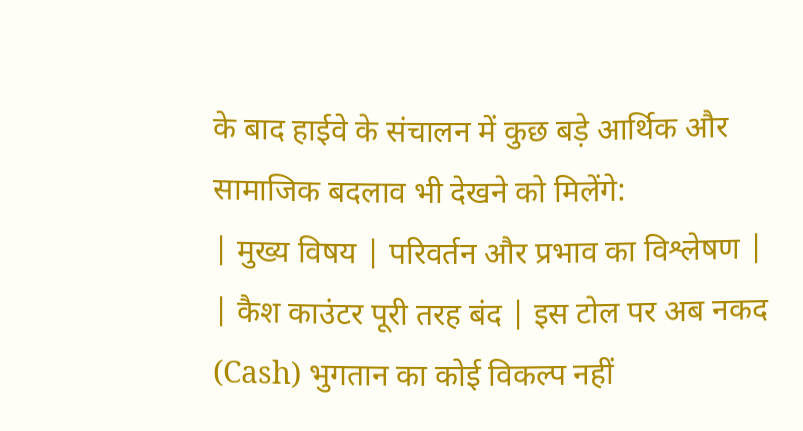के बाद हाईवे के संचालन में कुछ बड़े आर्थिक और सामाजिक बदलाव भी देखने को मिलेंगे:
| मुख्य विषय | परिवर्तन और प्रभाव का विश्लेषण |
| कैश काउंटर पूरी तरह बंद | इस टोल पर अब नकद (Cash) भुगतान का कोई विकल्प नहीं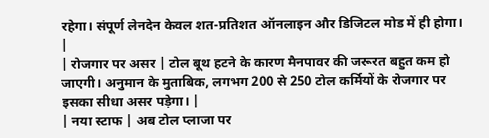रहेगा। संपूर्ण लेनदेन केवल शत-प्रतिशत ऑनलाइन और डिजिटल मोड में ही होगा। |
| रोजगार पर असर | टोल बूथ हटने के कारण मैनपावर की जरूरत बहुत कम हो जाएगी। अनुमान के मुताबिक, लगभग 200 से 250 टोल कर्मियों के रोजगार पर इसका सीधा असर पड़ेगा। |
| नया स्टाफ | अब टोल प्लाजा पर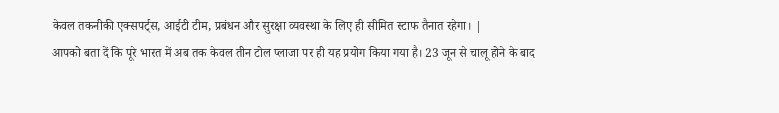केवल तकनीकी एक्सपर्ट्स, आईटी टीम, प्रबंधन और सुरक्षा व्यवस्था के लिए ही सीमित स्टाफ तैनात रहेगा। |
आपको बता दें कि पूरे भारत में अब तक केवल तीन टोल प्लाजा पर ही यह प्रयोग किया गया है। 23 जून से चालू होने के बाद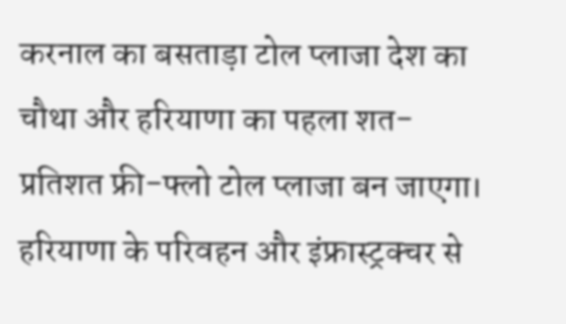करनाल का बसताड़ा टोल प्लाजा देश का चौथा और हरियाणा का पहला शत-प्रतिशत फ्री-फ्लो टोल प्लाजा बन जाएगा।
हरियाणा के परिवहन और इंफ्रास्ट्रक्चर से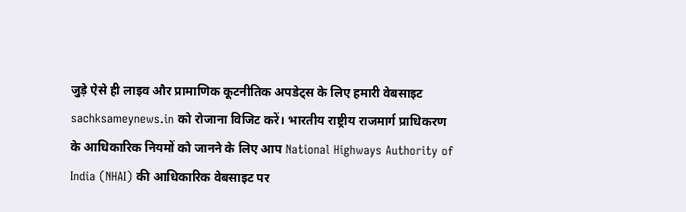जुड़े ऐसे ही लाइव और प्रामाणिक कूटनीतिक अपडेट्स के लिए हमारी वेबसाइट sachksameynews.in को रोजाना विजिट करें। भारतीय राष्ट्रीय राजमार्ग प्राधिकरण के आधिकारिक नियमों को जानने के लिए आप National Highways Authority of India (NHAI) की आधिकारिक वेबसाइट पर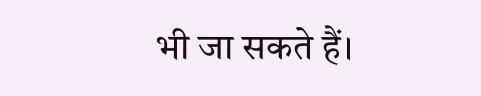भी जा सकते हैं।